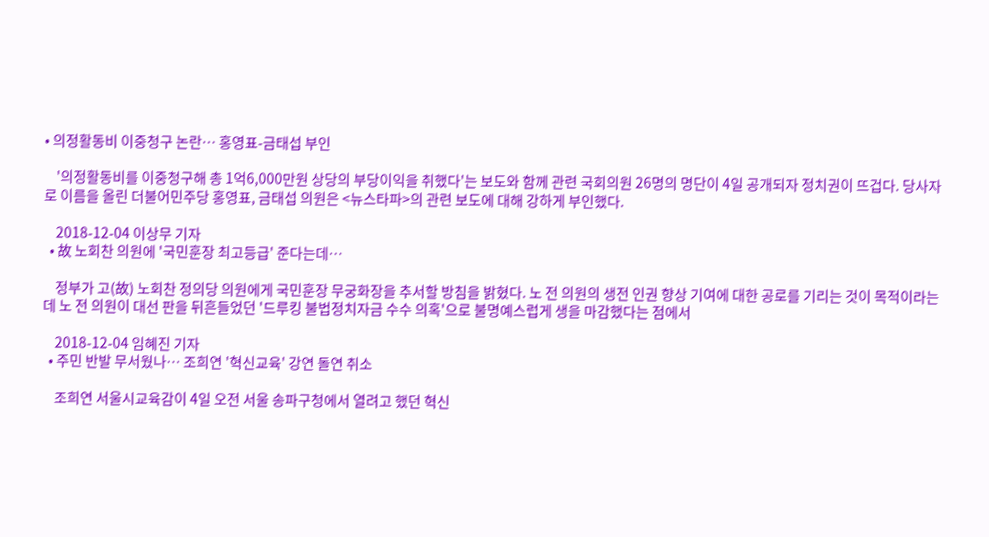• 의정활동비 이중청구 논란… 홍영표-금태섭 부인

    '의정활동비를 이중청구해 총 1억6,000만원 상당의 부당이익을 취했다'는 보도와 함께 관련 국회의원 26명의 명단이 4일 공개되자 정치권이 뜨겁다. 당사자로 이름을 올린 더불어민주당 홍영표, 금태섭 의원은 <뉴스타파>의 관련 보도에 대해 강하게 부인했다.

    2018-12-04 이상무 기자
  • 故 노회찬 의원에 '국민훈장 최고등급' 준다는데…

    정부가 고(故) 노회찬 정의당 의원에게 국민훈장 무궁화장을 추서할 방침을 밝혔다. 노 전 의원의 생전 인권 향상 기여에 대한 공로를 기리는 것이 목적이라는 데 노 전 의원이 대선 판을 뒤흔들었던 '드루킹 불법정치자금 수수 의혹'으로 불명예스럽게 생을 마감했다는 점에서

    2018-12-04 임혜진 기자
  • 주민 반발 무서웠나… 조희연 '혁신교육' 강연 돌연 취소

    조희연 서울시교육감이 4일 오전 서울 송파구청에서 열려고 했던 혁신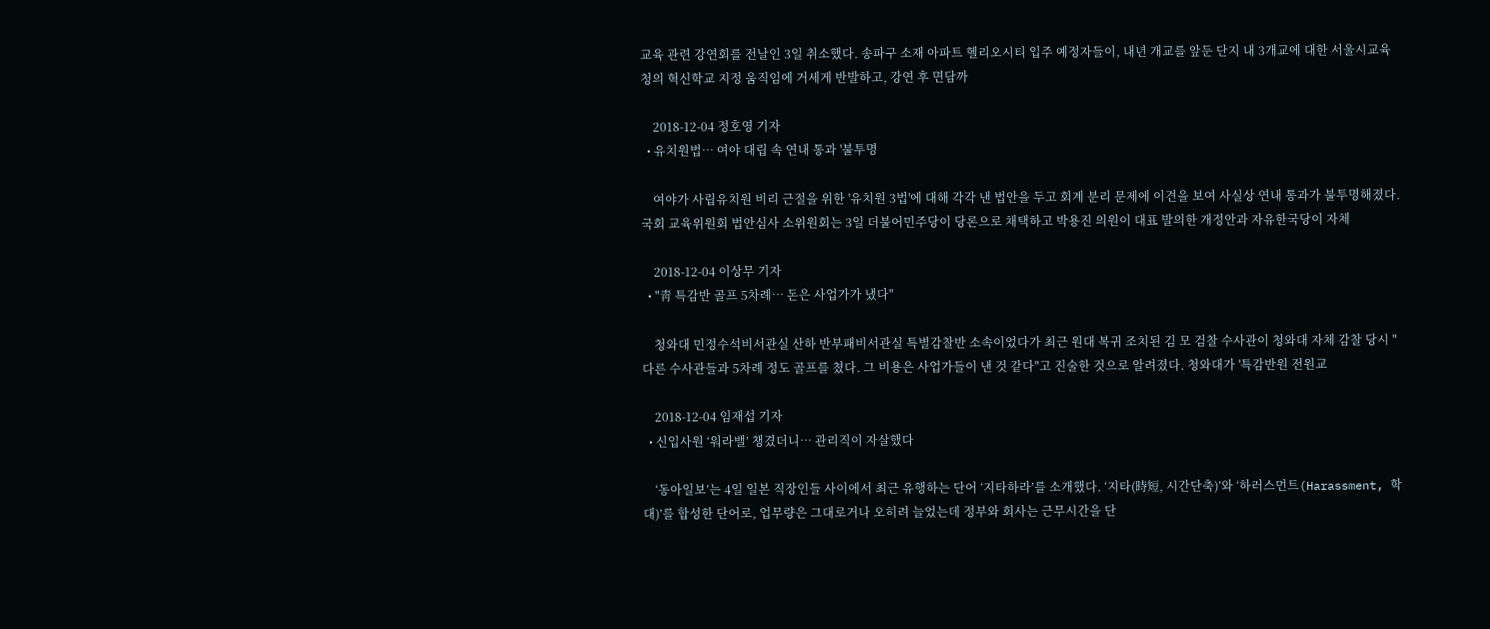교육 관련 강연회를 전날인 3일 취소했다. 송파구 소재 아파트 헬리오시티 입주 예정자들이, 내년 개교를 앞둔 단지 내 3개교에 대한 서울시교육청의 혁신학교 지정 움직임에 거세게 반발하고, 강연 후 면담까

    2018-12-04 정호영 기자
  • 유치원법… 여야 대립 속 연내 통과 '불투명

    여야가 사립유치원 비리 근절을 위한 '유치원 3법'에 대해 각각 낸 법안을 두고 회계 분리 문제에 이견을 보여 사실상 연내 통과가 불투명해졌다.국회 교육위원회 법안심사 소위원회는 3일 더불어민주당이 당론으로 채택하고 박용진 의원이 대표 발의한 개정안과 자유한국당이 자체

    2018-12-04 이상무 기자
  • "靑 특감반 골프 5차례… 돈은 사업가가 냈다"

    청와대 민정수석비서관실 산하 반부패비서관실 특별감찰반 소속이었다가 최근 원대 복귀 조치된 김 모 검찰 수사관이 청와대 자체 감찰 당시 "다른 수사관들과 5차례 정도 골프를 쳤다. 그 비용은 사업가들이 낸 것 같다"고 진술한 것으로 알려졌다. 청와대가 '특감반원 전원교

    2018-12-04 임재섭 기자
  • 신입사원 ‘워라밸’ 챙겼더니… 관리직이 자살했다

    ‘동아일보’는 4일 일본 직장인들 사이에서 최근 유행하는 단어 ‘지타하라’를 소개했다. ‘지타(時短, 시간단축)’와 ‘하러스먼트(Harassment, 학대)’를 합성한 단어로, 업무량은 그대로거나 오히려 늘었는데 정부와 회사는 근무시간을 단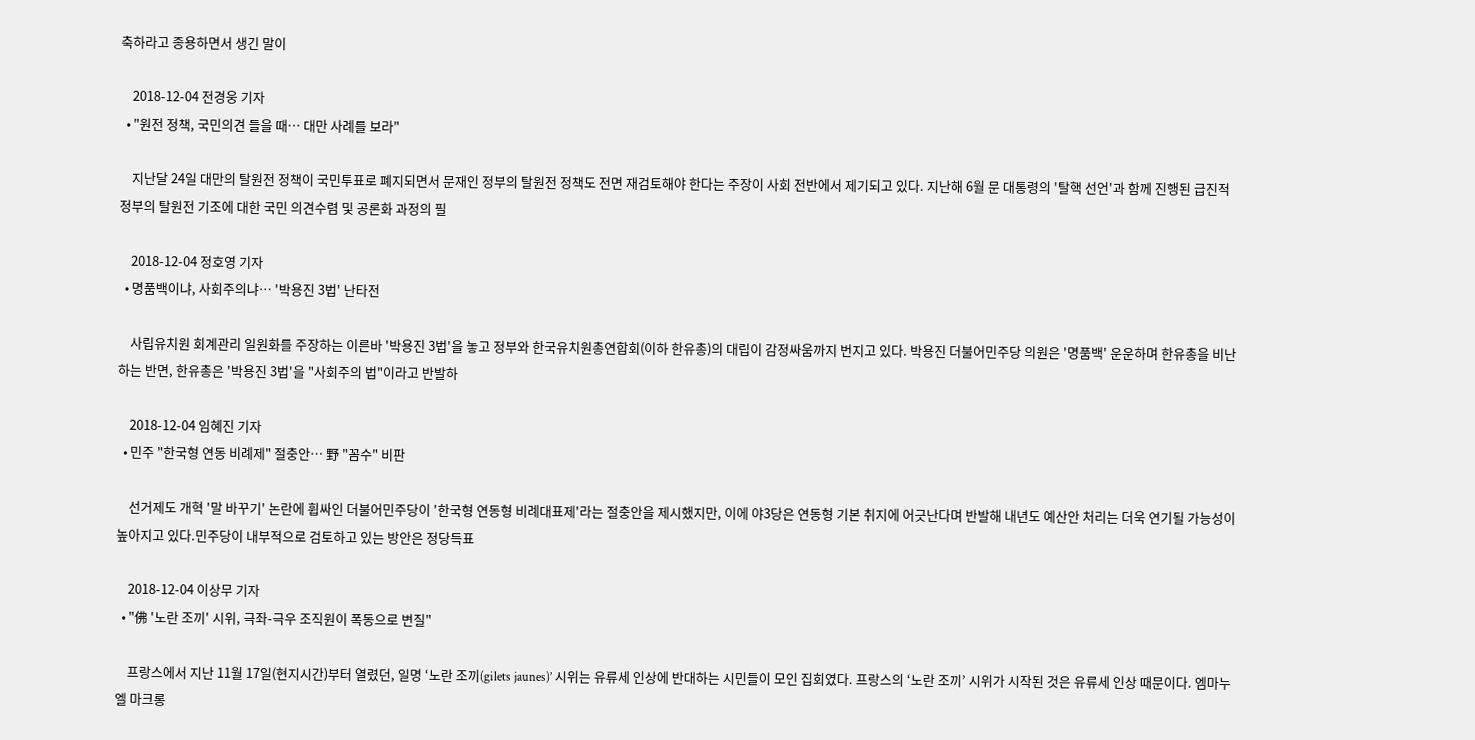축하라고 종용하면서 생긴 말이

    2018-12-04 전경웅 기자
  • "원전 정책, 국민의견 들을 때… 대만 사례를 보라"

    지난달 24일 대만의 탈원전 정책이 국민투표로 폐지되면서 문재인 정부의 탈원전 정책도 전면 재검토해야 한다는 주장이 사회 전반에서 제기되고 있다. 지난해 6월 문 대통령의 '탈핵 선언'과 함께 진행된 급진적 정부의 탈원전 기조에 대한 국민 의견수렴 및 공론화 과정의 필

    2018-12-04 정호영 기자
  • 명품백이냐, 사회주의냐… '박용진 3법' 난타전

    사립유치원 회계관리 일원화를 주장하는 이른바 '박용진 3법'을 놓고 정부와 한국유치원총연합회(이하 한유총)의 대립이 감정싸움까지 번지고 있다. 박용진 더불어민주당 의원은 '명품백' 운운하며 한유총을 비난하는 반면, 한유총은 '박용진 3법'을 "사회주의 법"이라고 반발하

    2018-12-04 임혜진 기자
  • 민주 "한국형 연동 비례제" 절충안… 野 "꼼수" 비판

    선거제도 개혁 '말 바꾸기' 논란에 휩싸인 더불어민주당이 '한국형 연동형 비례대표제'라는 절충안을 제시했지만, 이에 야3당은 연동형 기본 취지에 어긋난다며 반발해 내년도 예산안 처리는 더욱 연기될 가능성이 높아지고 있다.민주당이 내부적으로 검토하고 있는 방안은 정당득표

    2018-12-04 이상무 기자
  • "佛 '노란 조끼' 시위, 극좌-극우 조직원이 폭동으로 변질"

    프랑스에서 지난 11월 17일(현지시간)부터 열렸던, 일명 ‘노란 조끼(gilets jaunes)’ 시위는 유류세 인상에 반대하는 시민들이 모인 집회였다. 프랑스의 ‘노란 조끼’ 시위가 시작된 것은 유류세 인상 때문이다. 엠마누엘 마크롱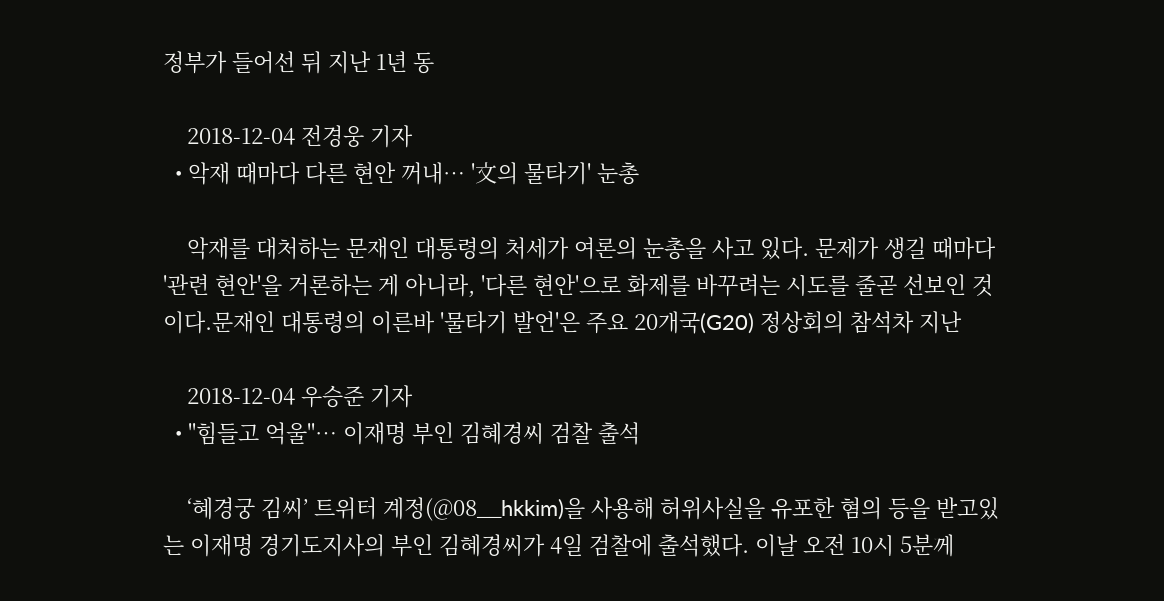정부가 들어선 뒤 지난 1년 동

    2018-12-04 전경웅 기자
  • 악재 때마다 다른 현안 꺼내… '文의 물타기' 눈총

    악재를 대처하는 문재인 대통령의 처세가 여론의 눈총을 사고 있다. 문제가 생길 때마다 '관련 현안'을 거론하는 게 아니라, '다른 현안'으로 화제를 바꾸려는 시도를 줄곧 선보인 것이다.문재인 대통령의 이른바 '물타기 발언'은 주요 20개국(G20) 정상회의 참석차 지난

    2018-12-04 우승준 기자
  • "힘들고 억울"… 이재명 부인 김혜경씨 검찰 출석

    ‘혜경궁 김씨’ 트위터 계정(@08__hkkim)을 사용해 허위사실을 유포한 혐의 등을 받고있는 이재명 경기도지사의 부인 김혜경씨가 4일 검찰에 출석했다. 이날 오전 10시 5분께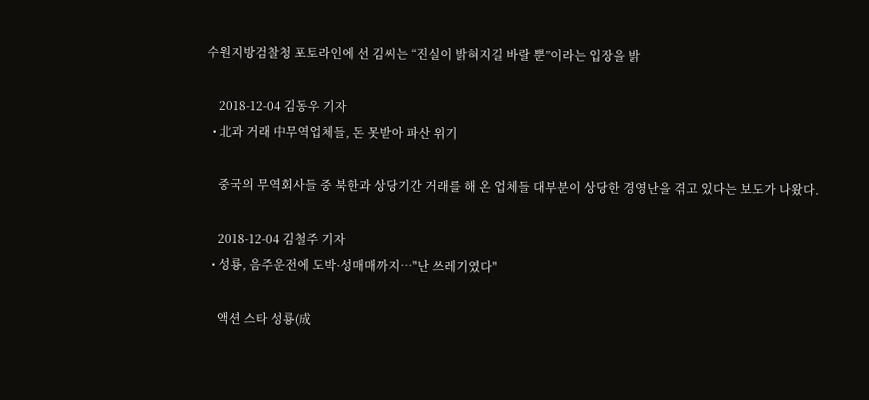수원지방검찰청 포토라인에 선 김씨는 “진실이 밝혀지길 바랄 뿐”이라는 입장을 밝

    2018-12-04 김동우 기자
  • 北과 거래 中무역업체들, 돈 못받아 파산 위기

    중국의 무역회사들 중 북한과 상당기간 거래를 해 온 업체들 대부분이 상당한 경영난을 겪고 있다는 보도가 나왔다.

    2018-12-04 김철주 기자
  • 성룡, 음주운전에 도박·성매매까지…"난 쓰레기였다"

    액션 스타 성룡(成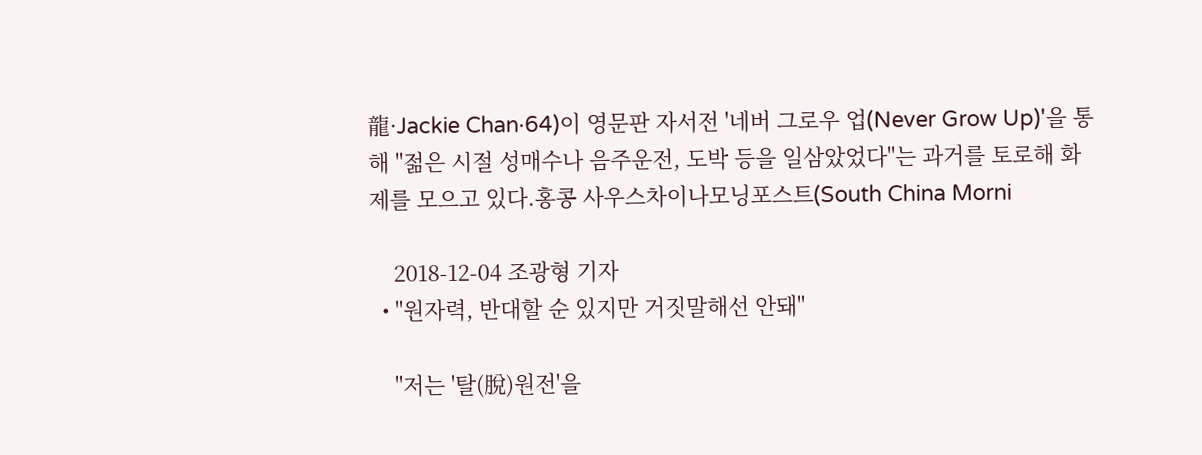龍·Jackie Chan·64)이 영문판 자서전 '네버 그로우 업(Never Grow Up)'을 통해 "젊은 시절 성매수나 음주운전, 도박 등을 일삼았었다"는 과거를 토로해 화제를 모으고 있다.홍콩 사우스차이나모닝포스트(South China Morni

    2018-12-04 조광형 기자
  • "원자력, 반대할 순 있지만 거짓말해선 안돼"

    "저는 '탈(脫)원전'을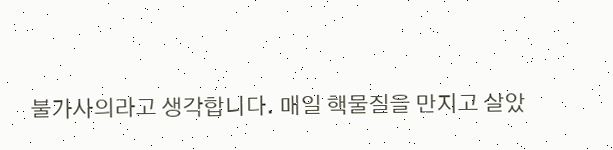불가사의라고 생각합니다. 매일 핵물질을 만지고 살았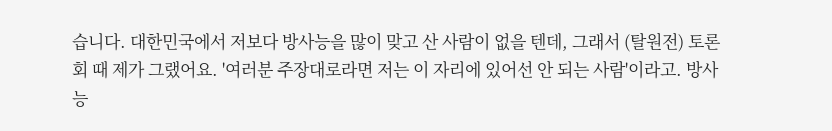습니다. 대한민국에서 저보다 방사능을 많이 맞고 산 사람이 없을 텐데, 그래서 (탈원전) 토론회 때 제가 그랬어요. '여러분 주장대로라면 저는 이 자리에 있어선 안 되는 사람'이라고. 방사능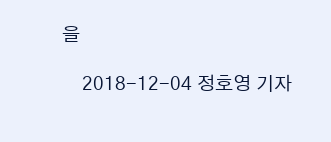을

    2018-12-04 정호영 기자